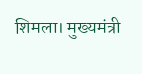शिमला। मुख्यमंत्री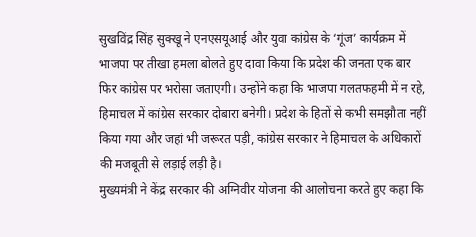सुखविंद्र सिंह सुक्खू ने एनएसयूआई और युवा कांग्रेस के ‘गूंज’ कार्यक्रम में भाजपा पर तीखा हमला बोलते हुए दावा किया कि प्रदेश की जनता एक बार फिर कांग्रेस पर भरोसा जताएगी। उन्होंने कहा कि भाजपा गलतफहमी में न रहे, हिमाचल में कांग्रेस सरकार दोबारा बनेगी। प्रदेश के हितों से कभी समझौता नहीं किया गया और जहां भी जरूरत पड़ी, कांग्रेस सरकार ने हिमाचल के अधिकारों की मजबूती से लड़ाई लड़ी है।
मुख्यमंत्री ने केंद्र सरकार की अग्निवीर योजना की आलोचना करते हुए कहा कि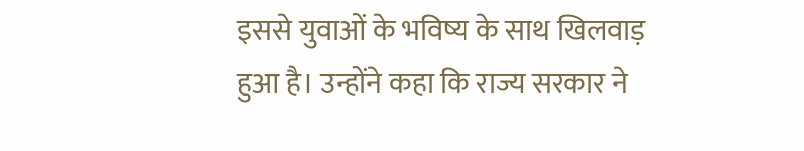इससे युवाओं के भविष्य के साथ खिलवाड़ हुआ है। उन्होंने कहा कि राज्य सरकार ने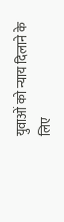युवाओं को न्याय दिलाने के लिए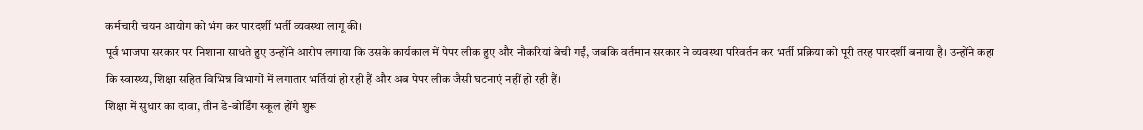कर्मचारी चयन आयोग को भंग कर पारदर्शी भर्ती व्यवस्था लागू की।
पूर्व भाजपा सरकार पर निशाना साधते हुए उन्होंने आरोप लगाया कि उसके कार्यकाल में पेपर लीक हुए और नौकरियां बेची गईं, जबकि वर्तमान सरकार ने व्यवस्था परिवर्तन कर भर्ती प्रक्रिया को पूरी तरह पारदर्शी बनाया है। उन्होंने कहा कि स्वास्थ्य, शिक्षा सहित विभिन्न विभागों में लगातार भर्तियां हो रही हैं और अब पेपर लीक जैसी घटनाएं नहीं हो रही हैं।
शिक्षा में सुधार का दावा, तीन डे-बोर्डिंग स्कूल होंगे शुरू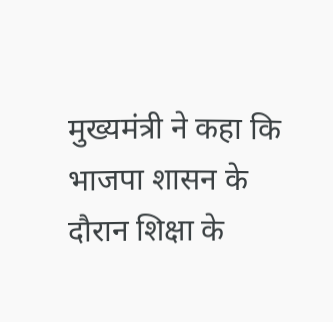मुख्यमंत्री ने कहा कि भाजपा शासन के दौरान शिक्षा के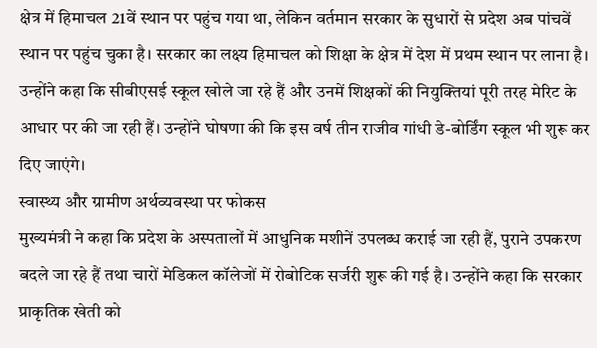क्षेत्र में हिमाचल 21वें स्थान पर पहुंच गया था, लेकिन वर्तमान सरकार के सुधारों से प्रदेश अब पांचवें स्थान पर पहुंच चुका है। सरकार का लक्ष्य हिमाचल को शिक्षा के क्षेत्र में देश में प्रथम स्थान पर लाना है। उन्होंने कहा कि सीबीएसई स्कूल खोले जा रहे हैं और उनमें शिक्षकों की नियुक्तियां पूरी तरह मेरिट के आधार पर की जा रही हैं। उन्होंने घोषणा की कि इस वर्ष तीन राजीव गांधी डे-बोर्डिंग स्कूल भी शुरू कर दिए जाएंगे।
स्वास्थ्य और ग्रामीण अर्थव्यवस्था पर फोकस
मुख्यमंत्री ने कहा कि प्रदेश के अस्पतालों में आधुनिक मशीनें उपलब्ध कराई जा रही हैं, पुराने उपकरण बदले जा रहे हैं तथा चारों मेडिकल कॉलेजों में रोबोटिक सर्जरी शुरू की गई है। उन्होंने कहा कि सरकार प्राकृतिक खेती को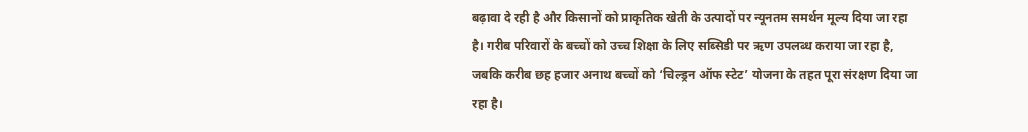बढ़ावा दे रही है और किसानों को प्राकृतिक खेती के उत्पादों पर न्यूनतम समर्थन मूल्य दिया जा रहा है। गरीब परिवारों के बच्चों को उच्च शिक्षा के लिए सब्सिडी पर ऋण उपलब्ध कराया जा रहा है, जबकि करीब छह हजार अनाथ बच्चों को ‘चिल्ड्रन ऑफ स्टेट’ योजना के तहत पूरा संरक्षण दिया जा रहा है।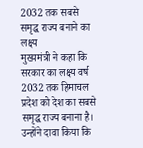2032 तक सबसे समृद्ध राज्य बनाने का लक्ष्य
मुख्यमंत्री ने कहा कि सरकार का लक्ष्य वर्ष 2032 तक हिमाचल प्रदेश को देश का सबसे समृद्ध राज्य बनाना है। उन्होंने दावा किया कि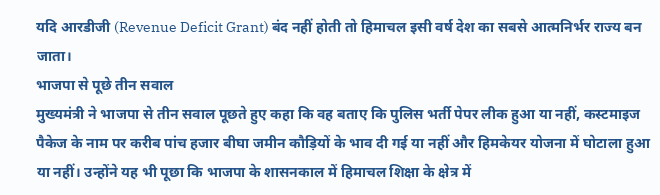यदि आरडीजी (Revenue Deficit Grant) बंद नहीं होती तो हिमाचल इसी वर्ष देश का सबसे आत्मनिर्भर राज्य बन जाता।
भाजपा से पूछे तीन सवाल
मुख्यमंत्री ने भाजपा से तीन सवाल पूछते हुए कहा कि वह बताए कि पुलिस भर्ती पेपर लीक हुआ या नहीं, कस्टमाइज पैकेज के नाम पर करीब पांच हजार बीघा जमीन कौड़ियों के भाव दी गई या नहीं और हिमकेयर योजना में घोटाला हुआ या नहीं। उन्होंने यह भी पूछा कि भाजपा के शासनकाल में हिमाचल शिक्षा के क्षेत्र में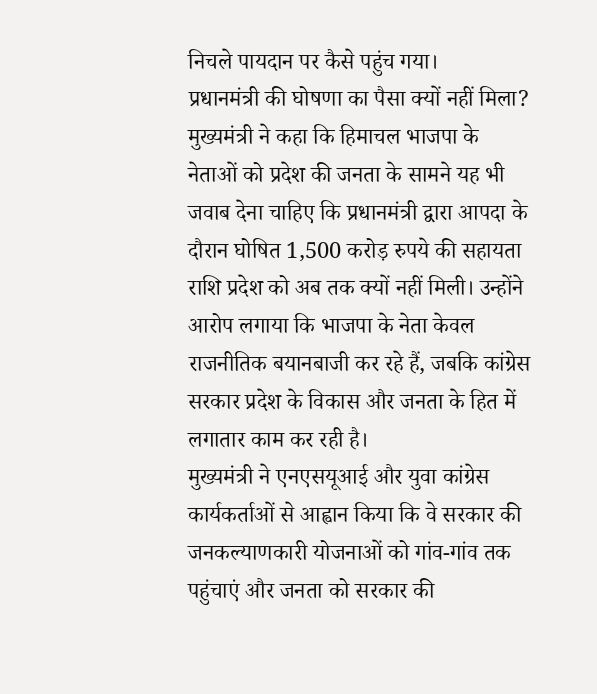निचले पायदान पर कैसे पहुंच गया।
प्रधानमंत्री की घोषणा का पैसा क्यों नहीं मिला?
मुख्यमंत्री ने कहा कि हिमाचल भाजपा के नेताओं को प्रदेश की जनता के सामने यह भी जवाब देना चाहिए कि प्रधानमंत्री द्वारा आपदा के दौरान घोषित 1,500 करोड़ रुपये की सहायता राशि प्रदेश को अब तक क्यों नहीं मिली। उन्होंने आरोप लगाया कि भाजपा के नेता केवल राजनीतिक बयानबाजी कर रहे हैं, जबकि कांग्रेस सरकार प्रदेश के विकास और जनता के हित में लगातार काम कर रही है।
मुख्यमंत्री ने एनएसयूआई और युवा कांग्रेस कार्यकर्ताओं से आह्वान किया कि वे सरकार की जनकल्याणकारी योजनाओं को गांव-गांव तक पहुंचाएं और जनता को सरकार की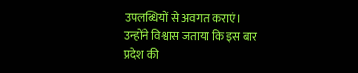उपलब्धियों से अवगत कराएं। उन्होंने विश्वास जताया कि इस बार प्रदेश की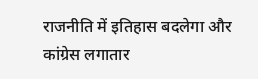राजनीति में इतिहास बदलेगा और कांग्रेस लगातार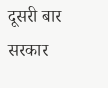दूसरी बार सरकार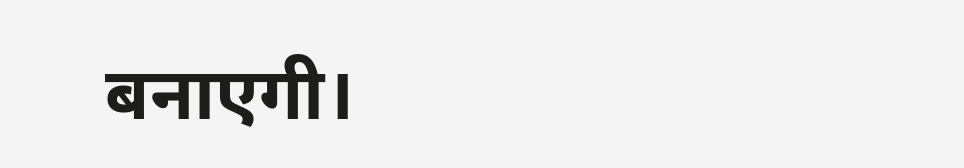बनाएगी।